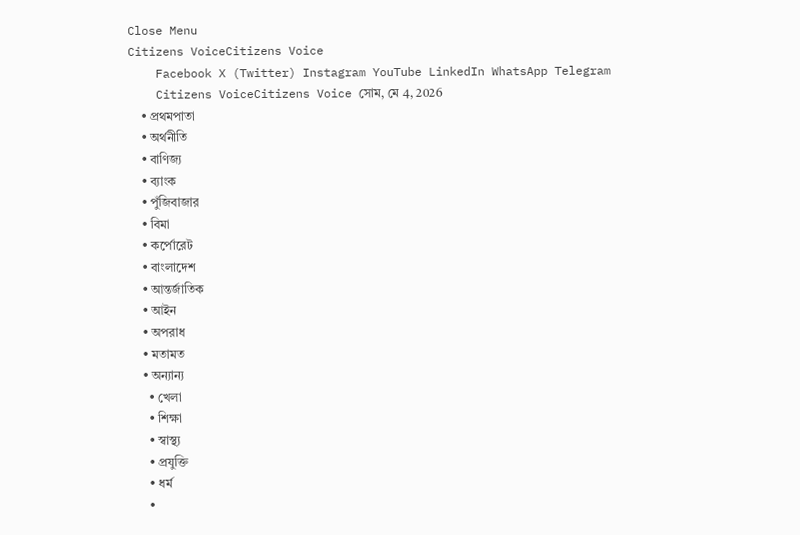Close Menu
Citizens VoiceCitizens Voice
    Facebook X (Twitter) Instagram YouTube LinkedIn WhatsApp Telegram
    Citizens VoiceCitizens Voice সোম, মে 4, 2026
    • প্রথমপাতা
    • অর্থনীতি
    • বাণিজ্য
    • ব্যাংক
    • পুঁজিবাজার
    • বিমা
    • কর্পোরেট
    • বাংলাদেশ
    • আন্তর্জাতিক
    • আইন
    • অপরাধ
    • মতামত
    • অন্যান্য
      • খেলা
      • শিক্ষা
      • স্বাস্থ্য
      • প্রযুক্তি
      • ধর্ম
      •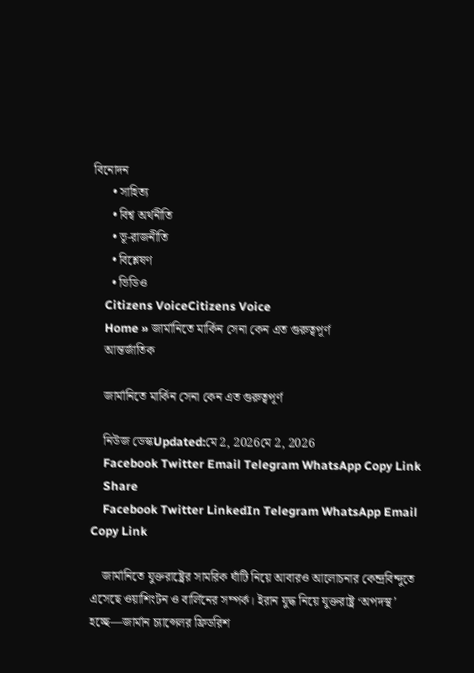বিনোদন
      • সাহিত্য
      • বিশ্ব অর্থনীতি
      • ভূ-রাজনীতি
      • বিশ্লেষণ
      • ভিডিও
    Citizens VoiceCitizens Voice
    Home » জার্মানিতে মার্কিন সেনা কেন এত গুরুত্বপূর্ণ
    আন্তর্জাতিক

    জার্মানিতে মার্কিন সেনা কেন এত গুরুত্বপূর্ণ

    নিউজ ডেস্কUpdated:মে 2, 2026মে 2, 2026
    Facebook Twitter Email Telegram WhatsApp Copy Link
    Share
    Facebook Twitter LinkedIn Telegram WhatsApp Email Copy Link

    জার্মানিতে যুক্তরাষ্ট্রের সামরিক ঘাঁটি নিয়ে আবারও আলোচনার কেন্দ্রবিন্দুতে এসেছে ওয়াশিংটন ও বার্লিনের সম্পর্ক। ইরান যুদ্ধ নিয়ে যুক্তরাষ্ট্র ‘অপদস্থ’ হচ্ছে—জার্মান চ্যান্সেলর ফ্রিডরিশ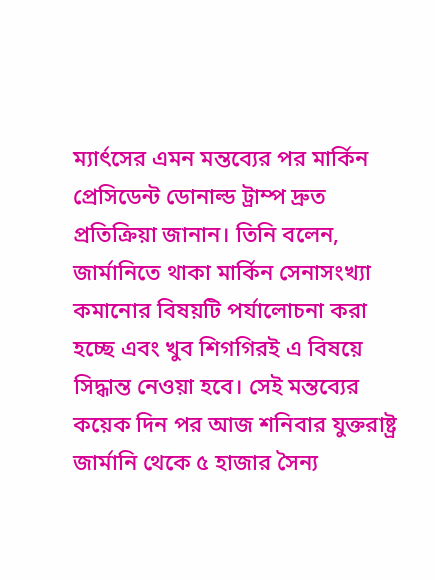ম্যার্ৎসের এমন মন্তব্যের পর মার্কিন প্রেসিডেন্ট ডোনাল্ড ট্রাম্প দ্রুত প্রতিক্রিয়া জানান। তিনি বলেন, জার্মানিতে থাকা মার্কিন সেনাসংখ্যা কমানোর বিষয়টি পর্যালোচনা করা হচ্ছে এবং খুব শিগগিরই এ বিষয়ে সিদ্ধান্ত নেওয়া হবে। সেই মন্তব্যের কয়েক দিন পর আজ শনিবার যুক্তরাষ্ট্র জার্মানি থেকে ৫ হাজার সৈন্য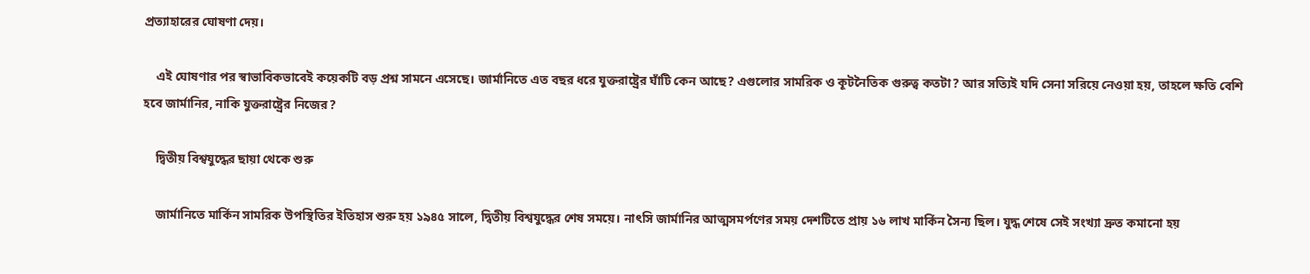প্রত্যাহারের ঘোষণা দেয়।

    এই ঘোষণার পর স্বাভাবিকভাবেই কয়েকটি বড় প্রশ্ন সামনে এসেছে। জার্মানিতে এত বছর ধরে যুক্তরাষ্ট্রের ঘাঁটি কেন আছে? এগুলোর সামরিক ও কূটনৈতিক গুরুত্ব কতটা? আর সত্যিই যদি সেনা সরিয়ে নেওয়া হয়, তাহলে ক্ষতি বেশি হবে জার্মানির, নাকি যুক্তরাষ্ট্রের নিজের?

    দ্বিতীয় বিশ্বযুদ্ধের ছায়া থেকে শুরু

    জার্মানিতে মার্কিন সামরিক উপস্থিতির ইতিহাস শুরু হয় ১৯৪৫ সালে, দ্বিতীয় বিশ্বযুদ্ধের শেষ সময়ে। নাৎসি জার্মানির আত্মসমর্পণের সময় দেশটিতে প্রায় ১৬ লাখ মার্কিন সৈন্য ছিল। যুদ্ধ শেষে সেই সংখ্যা দ্রুত কমানো হয়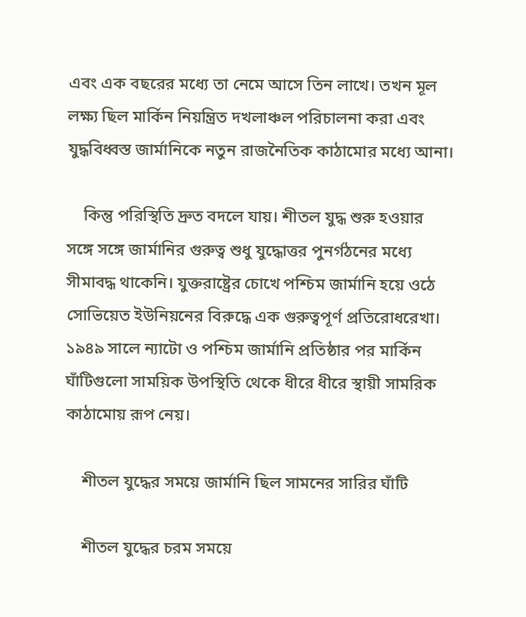এবং এক বছরের মধ্যে তা নেমে আসে তিন লাখে। তখন মূল লক্ষ্য ছিল মার্কিন নিয়ন্ত্রিত দখলাঞ্চল পরিচালনা করা এবং যুদ্ধবিধ্বস্ত জার্মানিকে নতুন রাজনৈতিক কাঠামোর মধ্যে আনা।

    কিন্তু পরিস্থিতি দ্রুত বদলে যায়। শীতল যুদ্ধ শুরু হওয়ার সঙ্গে সঙ্গে জার্মানির গুরুত্ব শুধু যুদ্ধোত্তর পুনর্গঠনের মধ্যে সীমাবদ্ধ থাকেনি। যুক্তরাষ্ট্রের চোখে পশ্চিম জার্মানি হয়ে ওঠে সোভিয়েত ইউনিয়নের বিরুদ্ধে এক গুরুত্বপূর্ণ প্রতিরোধরেখা। ১৯৪৯ সালে ন্যাটো ও পশ্চিম জার্মানি প্রতিষ্ঠার পর মার্কিন ঘাঁটিগুলো সাময়িক উপস্থিতি থেকে ধীরে ধীরে স্থায়ী সামরিক কাঠামোয় রূপ নেয়।

    শীতল যুদ্ধের সময়ে জার্মানি ছিল সামনের সারির ঘাঁটি

    শীতল যুদ্ধের চরম সময়ে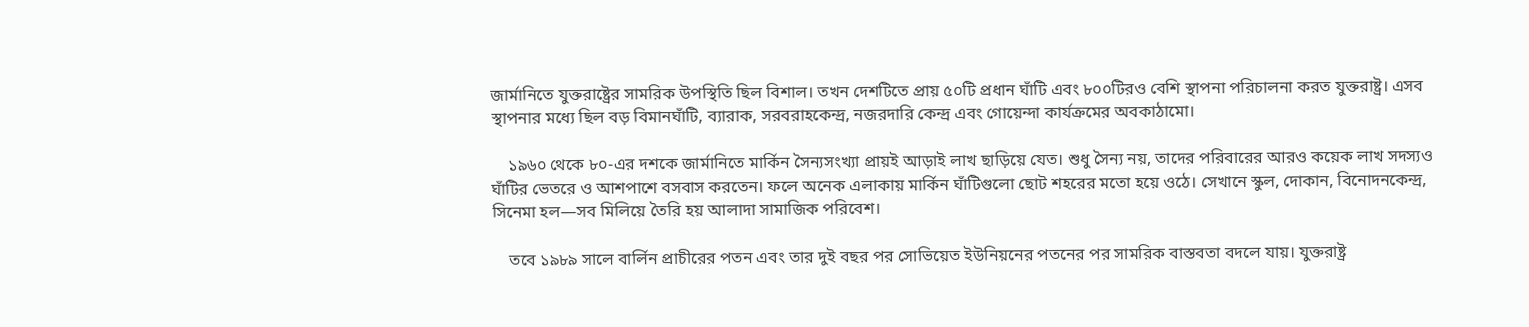জার্মানিতে যুক্তরাষ্ট্রের সামরিক উপস্থিতি ছিল বিশাল। তখন দেশটিতে প্রায় ৫০টি প্রধান ঘাঁটি এবং ৮০০টিরও বেশি স্থাপনা পরিচালনা করত যুক্তরাষ্ট্র। এসব স্থাপনার মধ্যে ছিল বড় বিমানঘাঁটি, ব্যারাক, সরবরাহকেন্দ্র, নজরদারি কেন্দ্র এবং গোয়েন্দা কার্যক্রমের অবকাঠামো।

    ১৯৬০ থেকে ৮০-এর দশকে জার্মানিতে মার্কিন সৈন্যসংখ্যা প্রায়ই আড়াই লাখ ছাড়িয়ে যেত। শুধু সৈন্য নয়, তাদের পরিবারের আরও কয়েক লাখ সদস্যও ঘাঁটির ভেতরে ও আশপাশে বসবাস করতেন। ফলে অনেক এলাকায় মার্কিন ঘাঁটিগুলো ছোট শহরের মতো হয়ে ওঠে। সেখানে স্কুল, দোকান, বিনোদনকেন্দ্র, সিনেমা হল—সব মিলিয়ে তৈরি হয় আলাদা সামাজিক পরিবেশ।

    তবে ১৯৮৯ সালে বার্লিন প্রাচীরের পতন এবং তার দুই বছর পর সোভিয়েত ইউনিয়নের পতনের পর সামরিক বাস্তবতা বদলে যায়। যুক্তরাষ্ট্র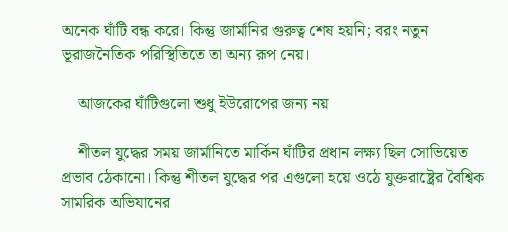অনেক ঘাঁটি বন্ধ করে। কিন্তু জার্মানির গুরুত্ব শেষ হয়নি; বরং নতুন ভূরাজনৈতিক পরিস্থিতিতে তা অন্য রূপ নেয়।

    আজকের ঘাঁটিগুলো শুধু ইউরোপের জন্য নয়

    শীতল যুদ্ধের সময় জার্মানিতে মার্কিন ঘাঁটির প্রধান লক্ষ্য ছিল সোভিয়েত প্রভাব ঠেকানো। কিন্তু শীতল যুদ্ধের পর এগুলো হয়ে ওঠে যুক্তরাষ্ট্রের বৈশ্বিক সামরিক অভিযানের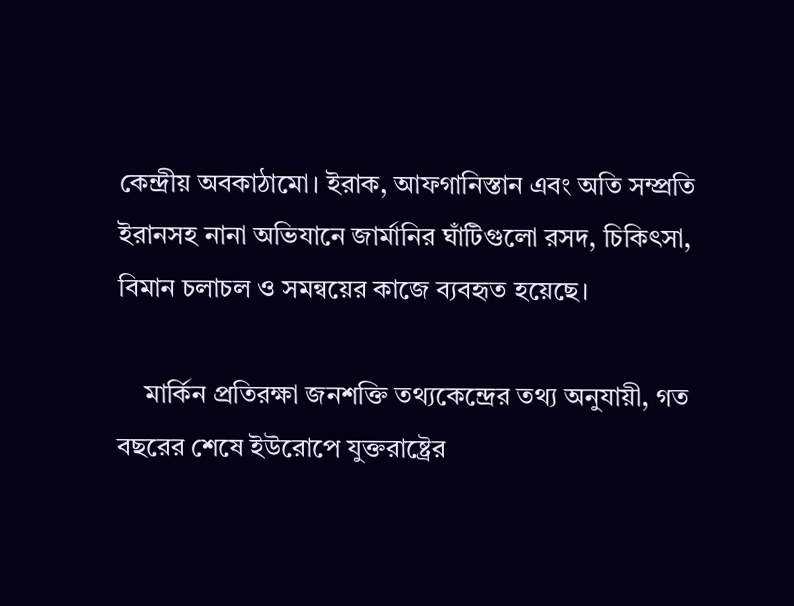কেন্দ্রীয় অবকাঠামো। ইরাক, আফগানিস্তান এবং অতি সম্প্রতি ইরানসহ নানা অভিযানে জার্মানির ঘাঁটিগুলো রসদ, চিকিৎসা, বিমান চলাচল ও সমন্বয়ের কাজে ব্যবহৃত হয়েছে।

    মার্কিন প্রতিরক্ষা জনশক্তি তথ্যকেন্দ্রের তথ্য অনুযায়ী, গত বছরের শেষে ইউরোপে যুক্তরাষ্ট্রের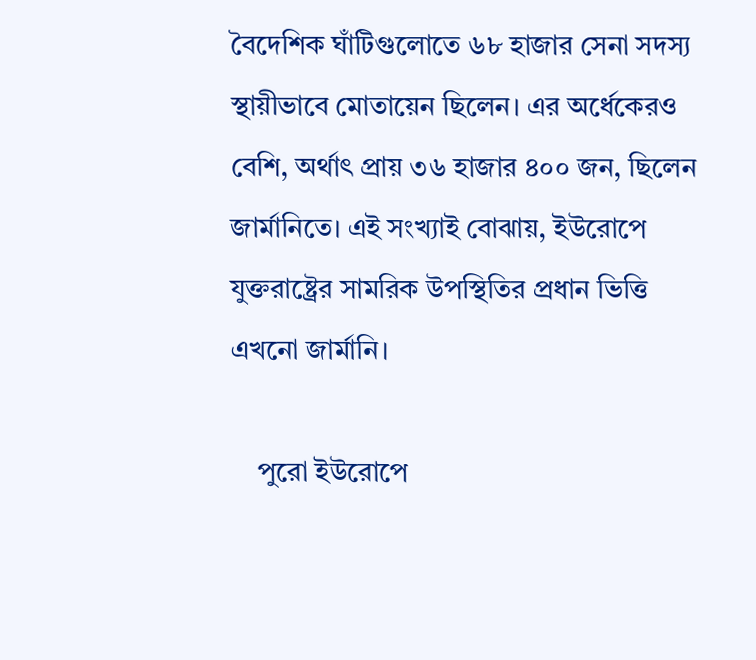বৈদেশিক ঘাঁটিগুলোতে ৬৮ হাজার সেনা সদস্য স্থায়ীভাবে মোতায়েন ছিলেন। এর অর্ধেকেরও বেশি, অর্থাৎ প্রায় ৩৬ হাজার ৪০০ জন, ছিলেন জার্মানিতে। এই সংখ্যাই বোঝায়, ইউরোপে যুক্তরাষ্ট্রের সামরিক উপস্থিতির প্রধান ভিত্তি এখনো জার্মানি।

    পুরো ইউরোপে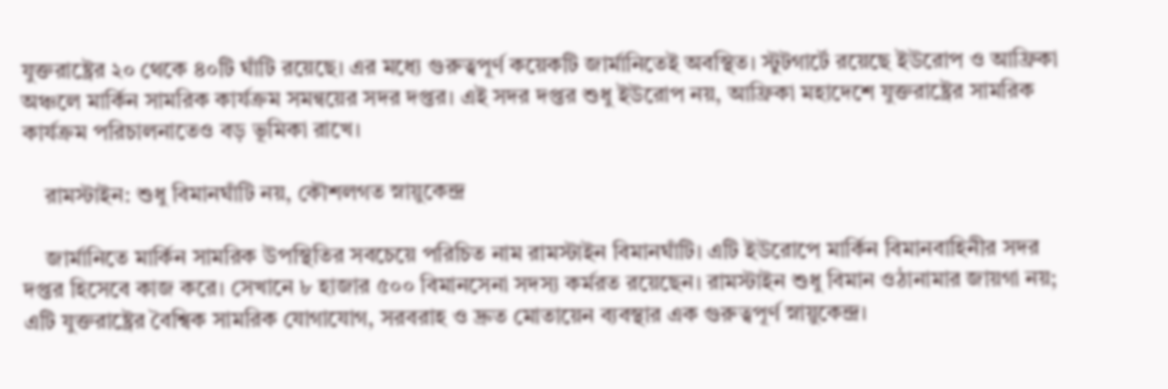যুক্তরাষ্ট্রের ২০ থেকে ৪০টি ঘাঁটি রয়েছে। এর মধ্যে গুরুত্বপূর্ণ কয়েকটি জার্মানিতেই অবস্থিত। স্টুটগার্টে রয়েছে ইউরোপ ও আফ্রিকা অঞ্চলে মার্কিন সামরিক কার্যক্রম সমন্বয়ের সদর দপ্তর। এই সদর দপ্তর শুধু ইউরোপ নয়, আফ্রিকা মহাদেশে যুক্তরাষ্ট্রের সামরিক কার্যক্রম পরিচালনাতেও বড় ভূমিকা রাখে।

    রামস্টাইন: শুধু বিমানঘাঁটি নয়, কৌশলগত স্নায়ুকেন্দ্র

    জার্মানিতে মার্কিন সামরিক উপস্থিতির সবচেয়ে পরিচিত নাম রামস্টাইন বিমানঘাঁটি। এটি ইউরোপে মার্কিন বিমানবাহিনীর সদর দপ্তর হিসেবে কাজ করে। সেখানে ৮ হাজার ৫০০ বিমানসেনা সদস্য কর্মরত রয়েছেন। রামস্টাইন শুধু বিমান ওঠানামার জায়গা নয়; এটি যুক্তরাষ্ট্রের বৈশ্বিক সামরিক যোগাযোগ, সরবরাহ ও দ্রুত মোতায়েন ব্যবস্থার এক গুরুত্বপূর্ণ স্নায়ুকেন্দ্র।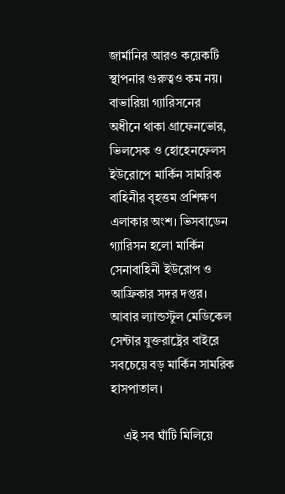জার্মানির আরও কয়েকটি স্থাপনার গুরুত্বও কম নয়। বাভারিয়া গ্যারিসনের অধীনে থাকা গ্রাফেনভোর, ভিলসেক ও হোহেনফেলস ইউরোপে মার্কিন সামরিক বাহিনীর বৃহত্তম প্রশিক্ষণ এলাকার অংশ। ভিসবাডেন গ্যারিসন হলো মার্কিন সেনাবাহিনী ইউরোপ ও আফ্রিকার সদর দপ্তর। আবার ল্যান্ডস্টুল মেডিকেল সেন্টার যুক্তরাষ্ট্রের বাইরে সবচেয়ে বড় মার্কিন সামরিক হাসপাতাল।

    এই সব ঘাঁটি মিলিয়ে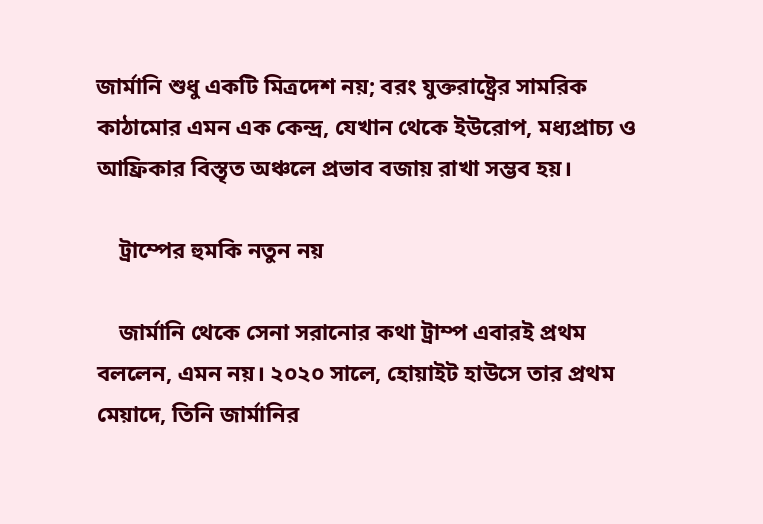জার্মানি শুধু একটি মিত্রদেশ নয়; বরং যুক্তরাষ্ট্রের সামরিক কাঠামোর এমন এক কেন্দ্র, যেখান থেকে ইউরোপ, মধ্যপ্রাচ্য ও আফ্রিকার বিস্তৃত অঞ্চলে প্রভাব বজায় রাখা সম্ভব হয়।

    ট্রাম্পের হুমকি নতুন নয়

    জার্মানি থেকে সেনা সরানোর কথা ট্রাম্প এবারই প্রথম বললেন, এমন নয়। ২০২০ সালে, হোয়াইট হাউসে তার প্রথম মেয়াদে, তিনি জার্মানির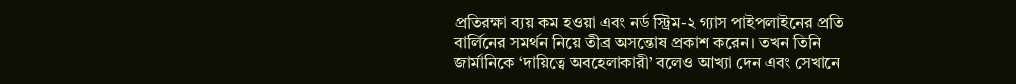প্রতিরক্ষা ব্যয় কম হওয়া এবং নর্ড স্ট্রিম-২ গ্যাস পাইপলাইনের প্রতি বার্লিনের সমর্থন নিয়ে তীব্র অসন্তোষ প্রকাশ করেন। তখন তিনি জার্মানিকে ‘দায়িত্বে অবহেলাকারী’ বলেও আখ্যা দেন এবং সেখানে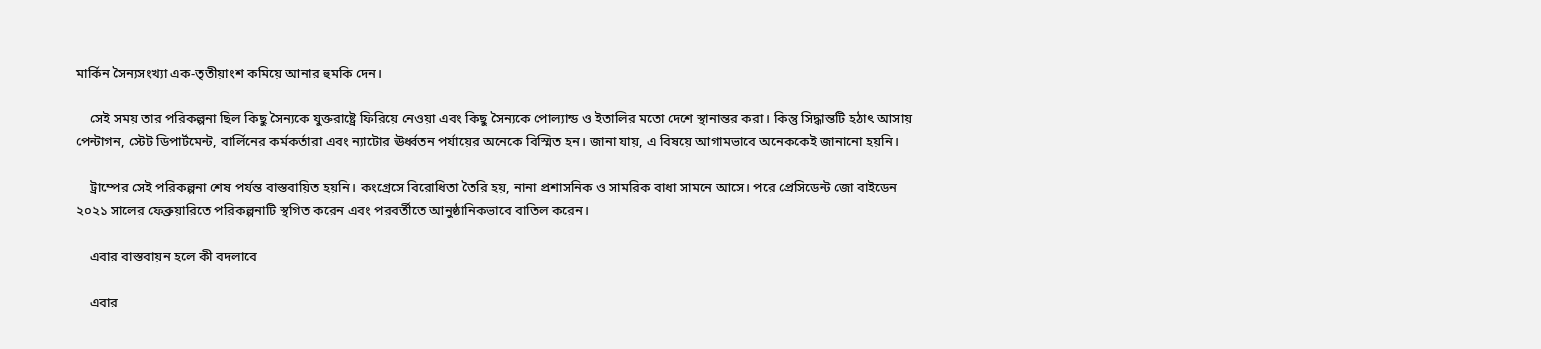মার্কিন সৈন্যসংখ্যা এক-তৃতীয়াংশ কমিয়ে আনার হুমকি দেন।

    সেই সময় তার পরিকল্পনা ছিল কিছু সৈন্যকে যুক্তরাষ্ট্রে ফিরিয়ে নেওয়া এবং কিছু সৈন্যকে পোল্যান্ড ও ইতালির মতো দেশে স্থানান্তর করা। কিন্তু সিদ্ধান্তটি হঠাৎ আসায় পেন্টাগন, স্টেট ডিপার্টমেন্ট, বার্লিনের কর্মকর্তারা এবং ন্যাটোর ঊর্ধ্বতন পর্যায়ের অনেকে বিস্মিত হন। জানা যায়, এ বিষয়ে আগামভাবে অনেককেই জানানো হয়নি।

    ট্রাম্পের সেই পরিকল্পনা শেষ পর্যন্ত বাস্তবায়িত হয়নি। কংগ্রেসে বিরোধিতা তৈরি হয়, নানা প্রশাসনিক ও সামরিক বাধা সামনে আসে। পরে প্রেসিডেন্ট জো বাইডেন ২০২১ সালের ফেব্রুয়ারিতে পরিকল্পনাটি স্থগিত করেন এবং পরবর্তীতে আনুষ্ঠানিকভাবে বাতিল করেন।

    এবার বাস্তবায়ন হলে কী বদলাবে

    এবার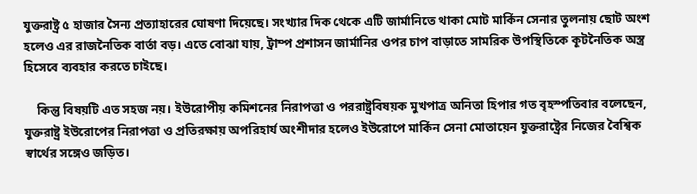যুক্তরাষ্ট্র ৫ হাজার সৈন্য প্রত্যাহারের ঘোষণা দিয়েছে। সংখ্যার দিক থেকে এটি জার্মানিতে থাকা মোট মার্কিন সেনার তুলনায় ছোট অংশ হলেও এর রাজনৈতিক বার্তা বড়। এতে বোঝা যায়, ট্রাম্প প্রশাসন জার্মানির ওপর চাপ বাড়াতে সামরিক উপস্থিতিকে কূটনৈতিক অস্ত্র হিসেবে ব্যবহার করতে চাইছে।

    কিন্তু বিষয়টি এত সহজ নয়। ইউরোপীয় কমিশনের নিরাপত্তা ও পররাষ্ট্রবিষয়ক মুখপাত্র অনিতা হিপার গত বৃহস্পতিবার বলেছেন, যুক্তরাষ্ট্র ইউরোপের নিরাপত্তা ও প্রতিরক্ষায় অপরিহার্য অংশীদার হলেও ইউরোপে মার্কিন সেনা মোতায়েন যুক্তরাষ্ট্রের নিজের বৈশ্বিক স্বার্থের সঙ্গেও জড়িত।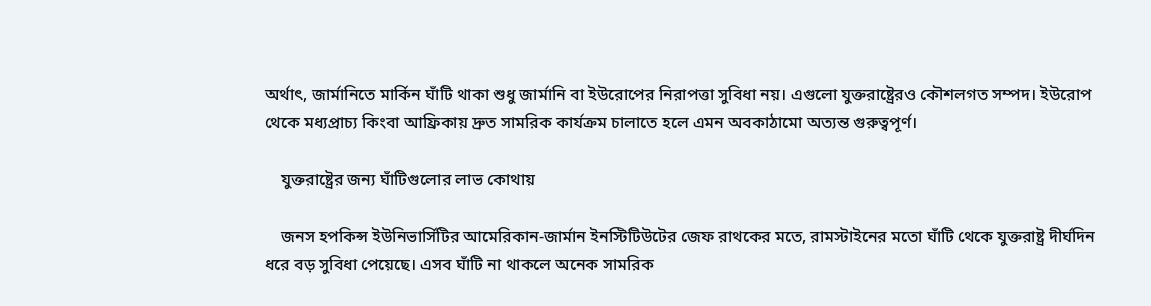অর্থাৎ, জার্মানিতে মার্কিন ঘাঁটি থাকা শুধু জার্মানি বা ইউরোপের নিরাপত্তা সুবিধা নয়। এগুলো যুক্তরাষ্ট্রেরও কৌশলগত সম্পদ। ইউরোপ থেকে মধ্যপ্রাচ্য কিংবা আফ্রিকায় দ্রুত সামরিক কার্যক্রম চালাতে হলে এমন অবকাঠামো অত্যন্ত গুরুত্বপূর্ণ।

    যুক্তরাষ্ট্রের জন্য ঘাঁটিগুলোর লাভ কোথায়

    জনস হপকিন্স ইউনিভার্সিটির আমেরিকান-জার্মান ইনস্টিটিউটের জেফ রাথকের মতে, রামস্টাইনের মতো ঘাঁটি থেকে যুক্তরাষ্ট্র দীর্ঘদিন ধরে বড় সুবিধা পেয়েছে। এসব ঘাঁটি না থাকলে অনেক সামরিক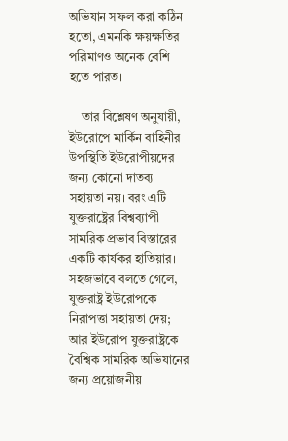অভিযান সফল করা কঠিন হতো, এমনকি ক্ষয়ক্ষতির পরিমাণও অনেক বেশি হতে পারত।

    তার বিশ্লেষণ অনুযায়ী, ইউরোপে মার্কিন বাহিনীর উপস্থিতি ইউরোপীয়দের জন্য কোনো দাতব্য সহায়তা নয়। বরং এটি যুক্তরাষ্ট্রের বিশ্বব্যাপী সামরিক প্রভাব বিস্তারের একটি কার্যকর হাতিয়ার। সহজভাবে বলতে গেলে, যুক্তরাষ্ট্র ইউরোপকে নিরাপত্তা সহায়তা দেয়; আর ইউরোপ যুক্তরাষ্ট্রকে বৈশ্বিক সামরিক অভিযানের জন্য প্রয়োজনীয়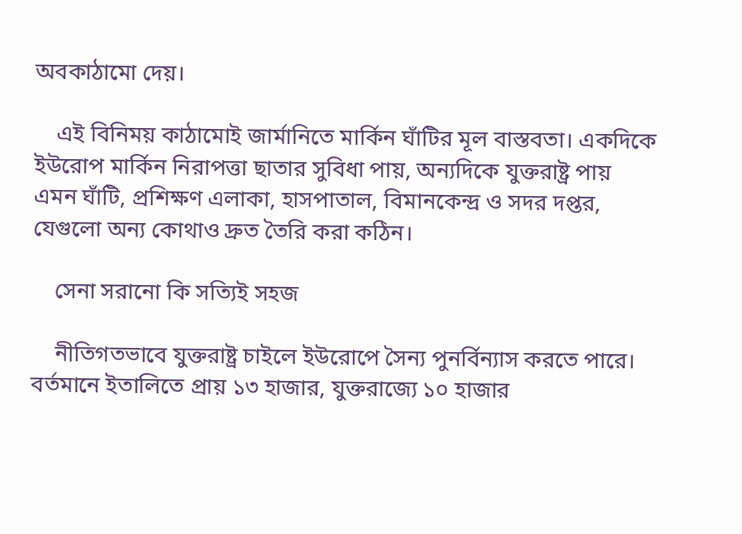অবকাঠামো দেয়।

    এই বিনিময় কাঠামোই জার্মানিতে মার্কিন ঘাঁটির মূল বাস্তবতা। একদিকে ইউরোপ মার্কিন নিরাপত্তা ছাতার সুবিধা পায়, অন্যদিকে যুক্তরাষ্ট্র পায় এমন ঘাঁটি, প্রশিক্ষণ এলাকা, হাসপাতাল, বিমানকেন্দ্র ও সদর দপ্তর, যেগুলো অন্য কোথাও দ্রুত তৈরি করা কঠিন।

    সেনা সরানো কি সত্যিই সহজ

    নীতিগতভাবে যুক্তরাষ্ট্র চাইলে ইউরোপে সৈন্য পুনর্বিন্যাস করতে পারে। বর্তমানে ইতালিতে প্রায় ১৩ হাজার, যুক্তরাজ্যে ১০ হাজার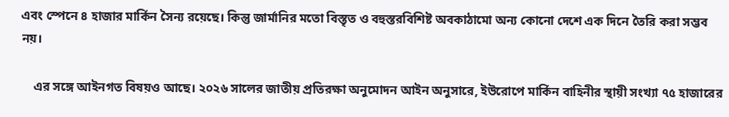এবং স্পেনে ৪ হাজার মার্কিন সৈন্য রয়েছে। কিন্তু জার্মানির মতো বিস্তৃত ও বহুস্তরবিশিষ্ট অবকাঠামো অন্য কোনো দেশে এক দিনে তৈরি করা সম্ভব নয়।

    এর সঙ্গে আইনগত বিষয়ও আছে। ২০২৬ সালের জাতীয় প্রতিরক্ষা অনুমোদন আইন অনুসারে, ইউরোপে মার্কিন বাহিনীর স্থায়ী সংখ্যা ৭৫ হাজারের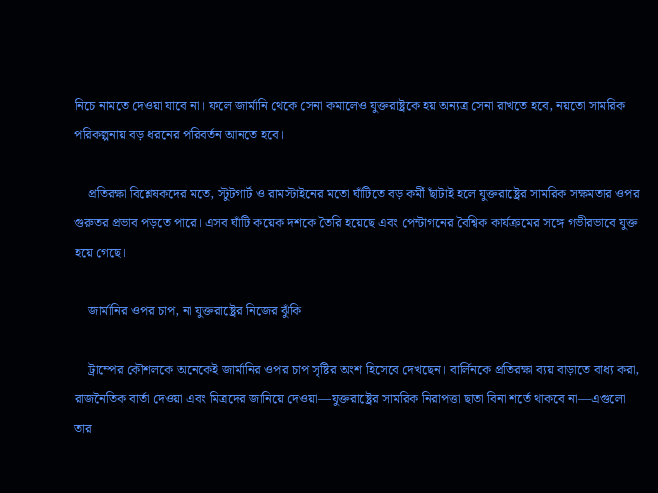নিচে নামতে দেওয়া যাবে না। ফলে জার্মানি থেকে সেনা কমালেও যুক্তরাষ্ট্রকে হয় অন্যত্র সেনা রাখতে হবে, নয়তো সামরিক পরিকল্পনায় বড় ধরনের পরিবর্তন আনতে হবে।

    প্রতিরক্ষা বিশ্লেষকদের মতে, স্টুটগার্ট ও রামস্টাইনের মতো ঘাঁটিতে বড় কর্মী ছাঁটাই হলে যুক্তরাষ্ট্রের সামরিক সক্ষমতার ওপর গুরুতর প্রভাব পড়তে পারে। এসব ঘাঁটি কয়েক দশকে তৈরি হয়েছে এবং পেন্টাগনের বৈশ্বিক কার্যক্রমের সঙ্গে গভীরভাবে যুক্ত হয়ে গেছে।

    জার্মানির ওপর চাপ, না যুক্তরাষ্ট্রের নিজের ঝুঁকি

    ট্রাম্পের কৌশলকে অনেকেই জার্মানির ওপর চাপ সৃষ্টির অংশ হিসেবে দেখছেন। বার্লিনকে প্রতিরক্ষা ব্যয় বাড়াতে বাধ্য করা, রাজনৈতিক বার্তা দেওয়া এবং মিত্রদের জানিয়ে দেওয়া—যুক্তরাষ্ট্রের সামরিক নিরাপত্তা ছাতা বিনা শর্তে থাকবে না—এগুলো তার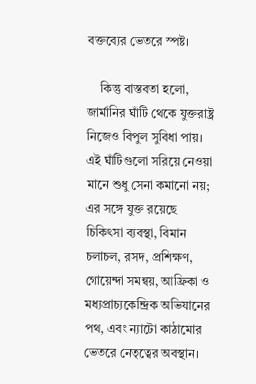বক্তব্যের ভেতরে স্পষ্ট।

    কিন্তু বাস্তবতা হলো, জার্মানির ঘাঁটি থেকে যুক্তরাষ্ট্র নিজেও বিপুল সুবিধা পায়। এই ঘাঁটিগুলো সরিয়ে নেওয়া মানে শুধু সেনা কমানো নয়; এর সঙ্গে যুক্ত রয়েছে চিকিৎসা ব্যবস্থা, বিমান চলাচল, রসদ, প্রশিক্ষণ, গোয়েন্দা সমন্বয়, আফ্রিকা ও মধ্যপ্রাচ্যকেন্দ্রিক অভিযানের পথ, এবং ন্যাটো কাঠামোর ভেতরে নেতৃত্বের অবস্থান।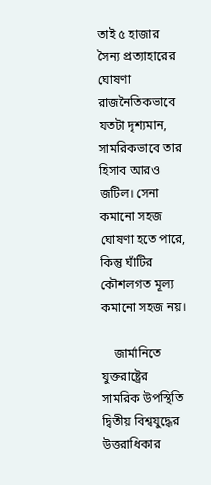তাই ৫ হাজার সৈন্য প্রত্যাহারের ঘোষণা রাজনৈতিকভাবে যতটা দৃশ্যমান, সামরিকভাবে তার হিসাব আরও জটিল। সেনা কমানো সহজ ঘোষণা হতে পারে, কিন্তু ঘাঁটির কৌশলগত মূল্য কমানো সহজ নয়।

    জার্মানিতে যুক্তরাষ্ট্রের সামরিক উপস্থিতি দ্বিতীয় বিশ্বযুদ্ধের উত্তরাধিকার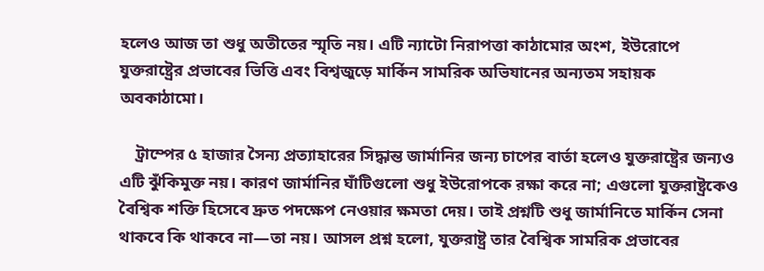হলেও আজ তা শুধু অতীতের স্মৃতি নয়। এটি ন্যাটো নিরাপত্তা কাঠামোর অংশ, ইউরোপে যুক্তরাষ্ট্রের প্রভাবের ভিত্তি এবং বিশ্বজুড়ে মার্কিন সামরিক অভিযানের অন্যতম সহায়ক অবকাঠামো।

    ট্রাম্পের ৫ হাজার সৈন্য প্রত্যাহারের সিদ্ধান্ত জার্মানির জন্য চাপের বার্তা হলেও যুক্তরাষ্ট্রের জন্যও এটি ঝুঁকিমুক্ত নয়। কারণ জার্মানির ঘাঁটিগুলো শুধু ইউরোপকে রক্ষা করে না; এগুলো যুক্তরাষ্ট্রকেও বৈশ্বিক শক্তি হিসেবে দ্রুত পদক্ষেপ নেওয়ার ক্ষমতা দেয়। তাই প্রশ্নটি শুধু জার্মানিতে মার্কিন সেনা থাকবে কি থাকবে না—তা নয়। আসল প্রশ্ন হলো, যুক্তরাষ্ট্র তার বৈশ্বিক সামরিক প্রভাবের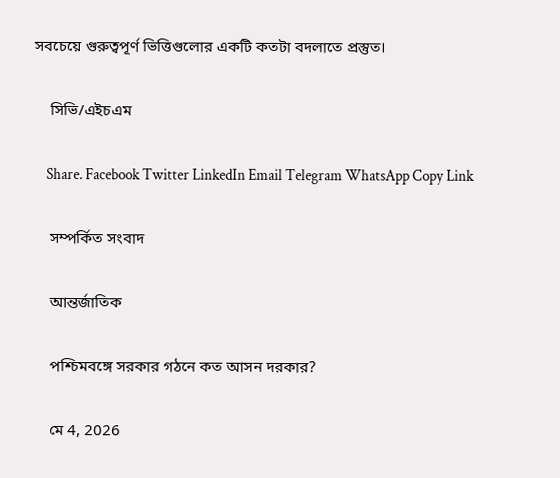সবচেয়ে গুরুত্বপূর্ণ ভিত্তিগুলোর একটি কতটা বদলাতে প্রস্তুত।

    সিভি/এইচএম

    Share. Facebook Twitter LinkedIn Email Telegram WhatsApp Copy Link

    সম্পর্কিত সংবাদ

    আন্তর্জাতিক

    পশ্চিমবঙ্গে সরকার গঠনে কত আসন দরকার?

    মে 4, 2026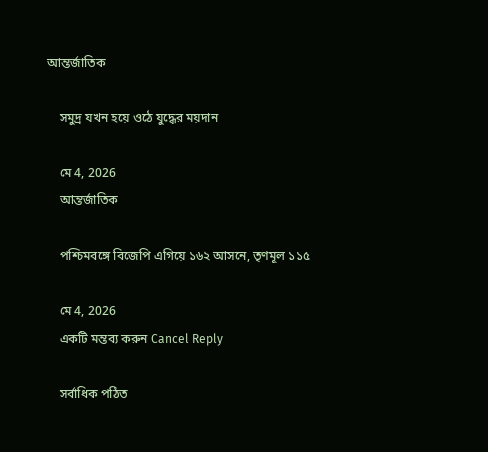আন্তর্জাতিক

    সমুদ্র যখন হয়ে ওঠে যুদ্ধের ময়দান

    মে 4, 2026
    আন্তর্জাতিক

    পশ্চিমবঙ্গে বিজেপি এগিয়ে ১৬২ আসনে, তৃণমূল ১১৫

    মে 4, 2026
    একটি মন্তব্য করুন Cancel Reply

    সর্বাধিক পঠিত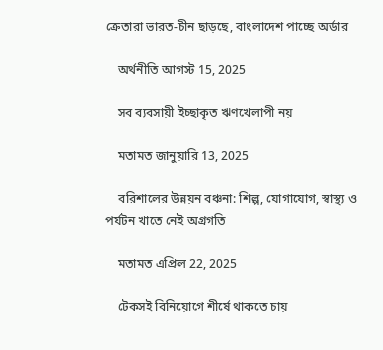ক্রেতারা ভারত-চীন ছাড়ছে, বাংলাদেশ পাচ্ছে অর্ডার

    অর্থনীতি আগস্ট 15, 2025

    সব ব্যবসায়ী ইচ্ছাকৃত ঋণখেলাপী নয়

    মতামত জানুয়ারি 13, 2025

    বরিশালের উন্নয়ন বঞ্চনা: শিল্প, যোগাযোগ, স্বাস্থ্য ও পর্যটন খাতে নেই অগ্রগতি

    মতামত এপ্রিল 22, 2025

    টেকসই বিনিয়োগে শীর্ষে থাকতে চায়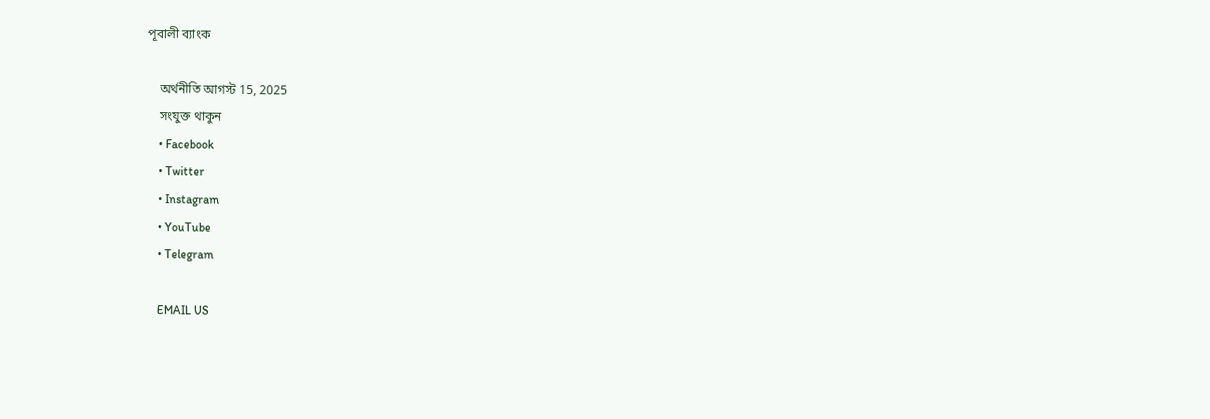পূবালী ব্যাংক

    অর্থনীতি আগস্ট 15, 2025
    সংযুক্ত থাকুন
    • Facebook
    • Twitter
    • Instagram
    • YouTube
    • Telegram

    EMAIL US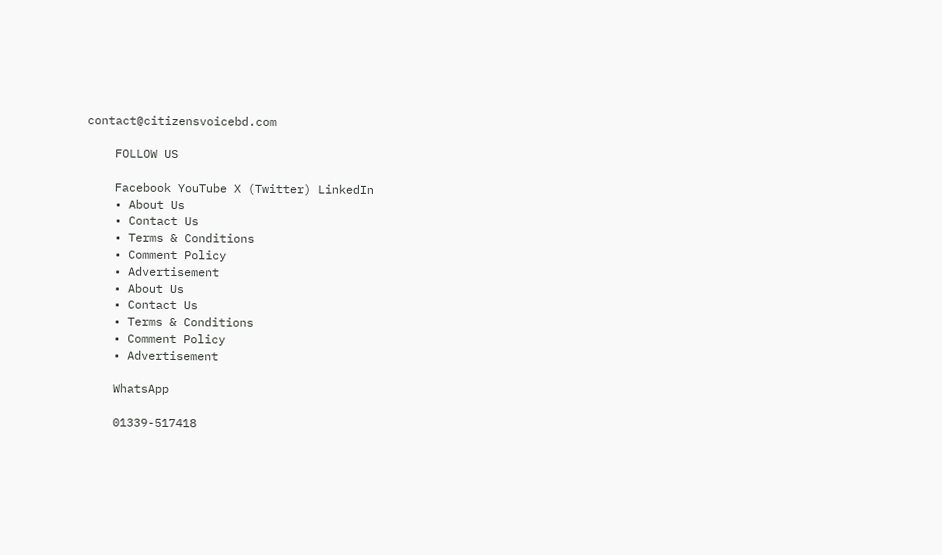contact@citizensvoicebd.com

    FOLLOW US

    Facebook YouTube X (Twitter) LinkedIn
    • About Us
    • Contact Us
    • Terms & Conditions
    • Comment Policy
    • Advertisement
    • About Us
    • Contact Us
    • Terms & Conditions
    • Comment Policy
    • Advertisement

    WhatsApp

    01339-517418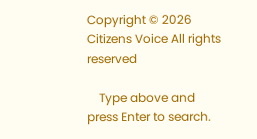Copyright © 2026 Citizens Voice All rights reserved

    Type above and press Enter to search.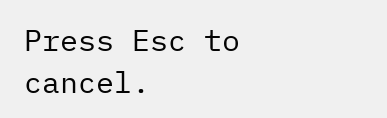Press Esc to cancel.